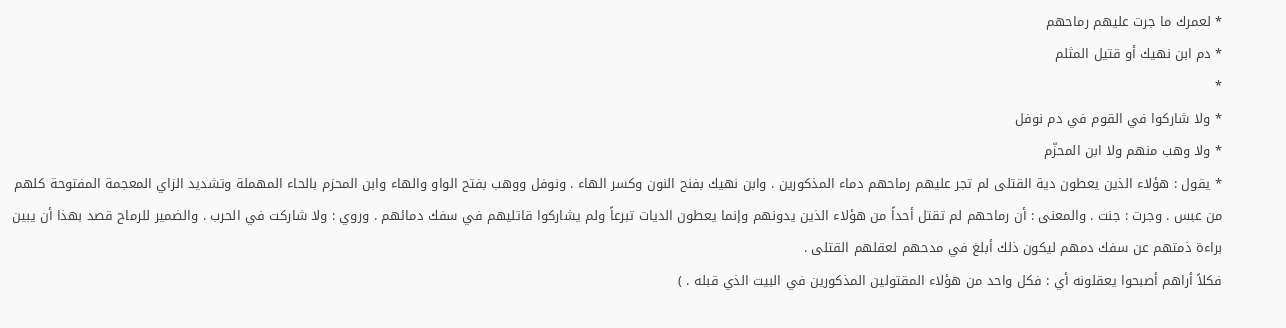* لعمرك ما جرت عليهم رماحهم
* دم ابن نهيك أو قتيل المثلم
*
* ولا شاركوا في القوم في دم نوفل
* ولا وهب منهم ولا ابن المحزّم
* يقول : هؤلاء الذين يعطون دية القتلى لم تجر عليهم رماحهم دماء المذكورين . وابن نهيك بفنح النون وكسر الهاء . ونوفل ووهب بفتح الواو والهاء وابن المحزم بالحاء المهملة وتشديد الزاي المعجمة المفتوحة كلهم من عبس . وجرت : جنت . والمعنى : أن رماحهم لم تقتل أحداً من هؤلاء الذين يدونهم وإنما يعطون الديات تبرعاً ولم يشاركوا قاتليهم في سفك دمائهم . وروي : ولا شاركت في الحرب . والضمير للرماح قصد بهذا أن يبين براءة ذمتهم عن سفك دمهم ليكون ذلك أبلغ في مدحهم لعقلهم القتلى .
فكلاً أراهم أصبحوا يعقلونه أي : فكل واحد من هؤلاء المقتولين المذكورين في البيت الذي قبله . )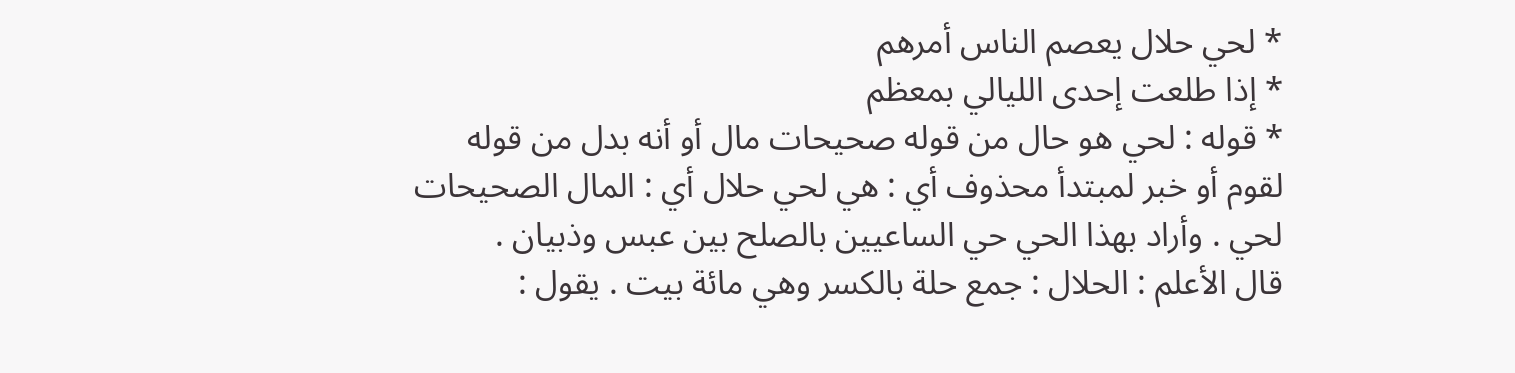* لحي حلال يعصم الناس أمرهم
* إذا طلعت إحدى الليالي بمعظم
* قوله : لحي هو حال من قوله صحيحات مال أو أنه بدل من قوله لقوم أو خبر لمبتدأ محذوف أي : هي لحي حلال أي : المال الصحيحات لحي . وأراد بهذا الحي حي الساعيين بالصلح بين عبس وذبيان .
قال الأعلم : الحلال : جمع حلة بالكسر وهي مائة بيت . يقول :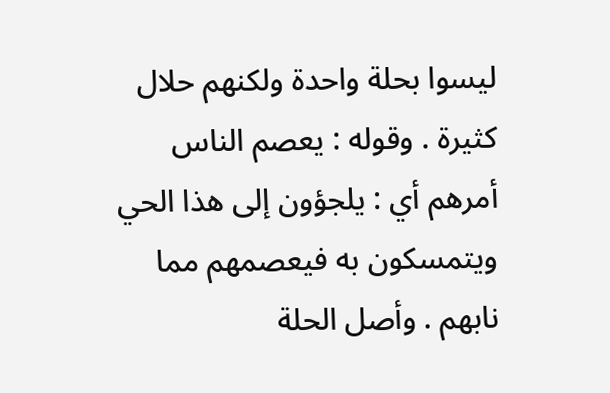ليسوا بحلة واحدة ولكنهم حلال كثيرة . وقوله : يعصم الناس أمرهم أي : يلجؤون إلى هذا الحي ويتمسكون به فيعصمهم مما نابهم . وأصل الحلة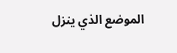الموضع الذي ينزل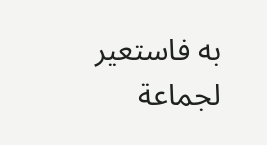به فاستعير لجماعة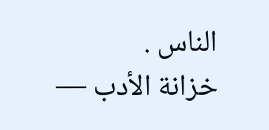الناس .
خزانة الأدب —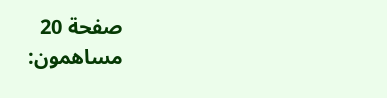صفحة 20
مساهمون: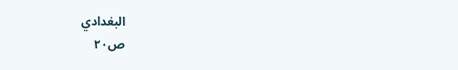البغدادي
ص٢٠